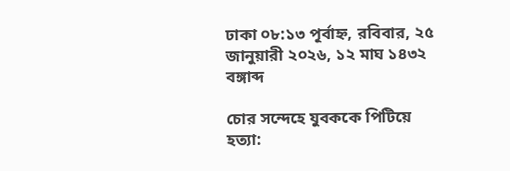ঢাকা ০৮:১৩ পূর্বাহ্ন, রবিবার, ২৫ জানুয়ারী ২০২৬, ১২ মাঘ ১৪৩২ বঙ্গাব্দ

চোর সন্দেহে যুবককে পিটিয়ে হত্যা: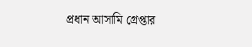প্রধান আসামি গ্রেপ্তার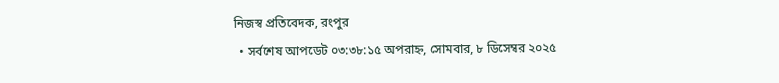নিজস্ব প্রতিবেদক, রংপুর
  • সর্বশেষ আপডেট ০৩:৩৮:১৫ অপরাহ্ন, সোমবার, ৮ ডিসেম্বর ২০২৫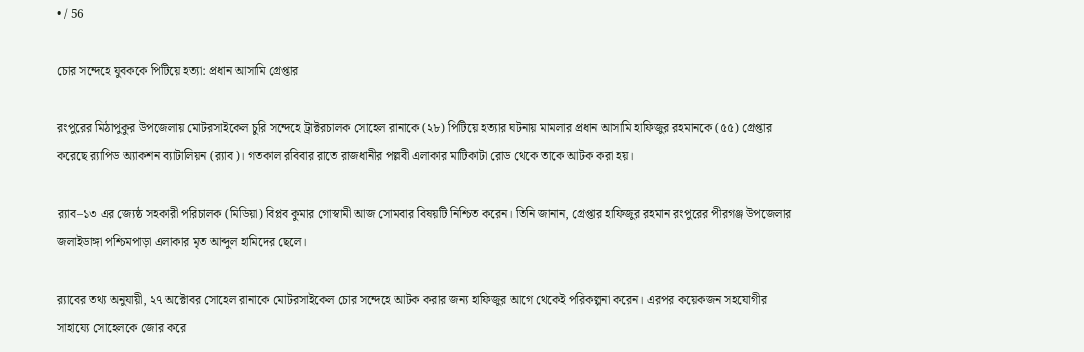• / 56

চোর সন্দেহে যুবককে পিটিয়ে হত্যা: প্রধান আসামি গ্রেপ্তার

রংপুরের মিঠাপুকুর উপজেলায় মোটরসাইকেল চুরি সন্দেহে ট্রাক্টরচালক সোহেল রানাকে (২৮) পিটিয়ে হত্যার ঘটনায় মামলার প্রধান আসামি হাফিজুর রহমানকে (৫৫) গ্রেপ্তার করেছে র‌্যাপিড অ্যাকশন ব্যাটালিয়ন (র‌্যাব)। গতকাল রবিবার রাতে রাজধানীর পল্লবী এলাকার মাটিকাটা রোড থেকে তাকে আটক করা হয়।

র‌্যাব–১৩ এর জ্যেষ্ঠ সহকারী পরিচালক (মিডিয়া) বিপ্লব কুমার গোস্বামী আজ সোমবার বিষয়টি নিশ্চিত করেন। তিনি জানান, গ্রেপ্তার হাফিজুর রহমান রংপুরের পীরগঞ্জ উপজেলার জলাইডাঙ্গা পশ্চিমপাড়া এলাকার মৃত আব্দুল হামিদের ছেলে।

র‌্যাবের তথ্য অনুযায়ী, ২৭ অক্টোবর সোহেল রানাকে মোটরসাইকেল চোর সন্দেহে আটক করার জন্য হাফিজুর আগে থেকেই পরিকল্পনা করেন। এরপর কয়েকজন সহযোগীর সাহায্যে সোহেলকে জোর করে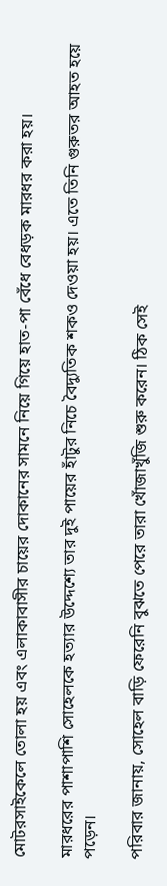মোটরসাইকেলে তোলা হয় এবং এলাকাবাসীর চায়ের দোকানের সামনে নিয়ে গিয়ে হাত-পা বেঁধে বেধড়ক মারধর করা হয়।

মারধরের পাশাপাশি সোহেলকে হত্যার উদ্দেশ্যে তার দুই পায়ের হাঁটুর নিচে বৈদ্যুতিক শকও দেওয়া হয়। এতে তিনি গুরুতর আহত হয়ে পড়েন।

পরিবার জানায়, সোহেল বাড়ি ফেরেনি বুঝতে পেরে তারা খোঁজাখুঁজি শুরু করেন। ঠিক সেই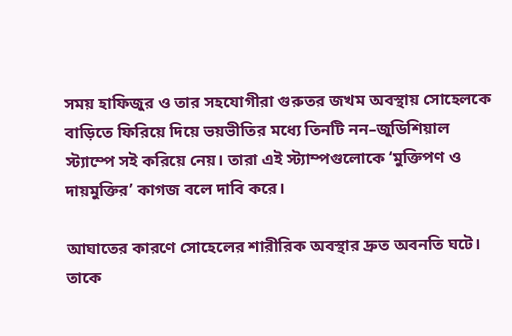সময় হাফিজুর ও তার সহযোগীরা গুরুতর জখম অবস্থায় সোহেলকে বাড়িতে ফিরিয়ে দিয়ে ভয়ভীতির মধ্যে তিনটি নন–জুডিশিয়াল স্ট্যাম্পে সই করিয়ে নেয়। তারা এই স্ট্যাম্পগুলোকে ‘মুক্তিপণ ও দায়মুক্তির’ কাগজ বলে দাবি করে।

আঘাতের কারণে সোহেলের শারীরিক অবস্থার দ্রুত অবনতি ঘটে। তাকে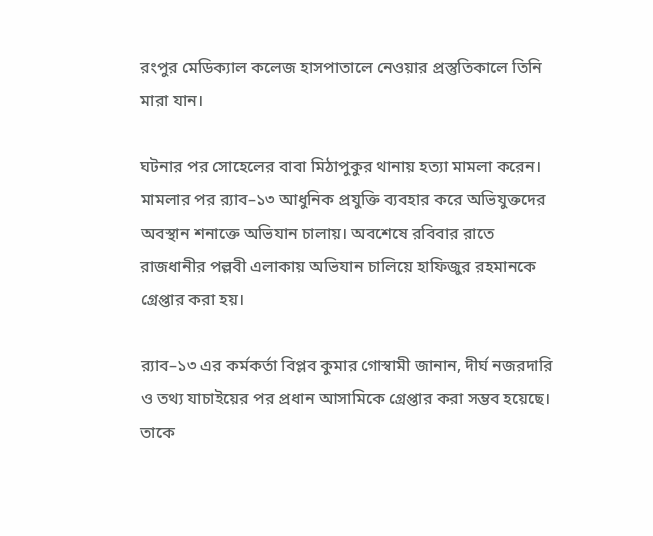রংপুর মেডিক্যাল কলেজ হাসপাতালে নেওয়ার প্রস্তুতিকালে তিনি মারা যান।

ঘটনার পর সোহেলের বাবা মিঠাপুকুর থানায় হত্যা মামলা করেন। মামলার পর র‌্যাব–১৩ আধুনিক প্রযুক্তি ব্যবহার করে অভিযুক্তদের অবস্থান শনাক্তে অভিযান চালায়। অবশেষে রবিবার রাতে রাজধানীর পল্লবী এলাকায় অভিযান চালিয়ে হাফিজুর রহমানকে গ্রেপ্তার করা হয়।

র‌্যাব–১৩ এর কর্মকর্তা বিপ্লব কুমার গোস্বামী জানান, দীর্ঘ নজরদারি ও তথ্য যাচাইয়ের পর প্রধান আসামিকে গ্রেপ্তার করা সম্ভব হয়েছে। তাকে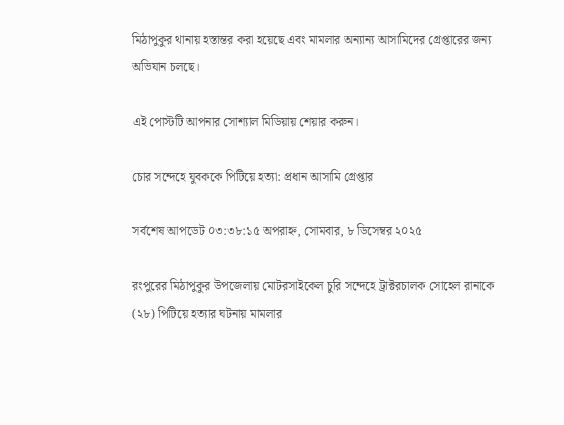মিঠাপুকুর থানায় হস্তান্তর করা হয়েছে এবং মামলার অন্যান্য আসামিদের গ্রেপ্তারের জন্য অভিযান চলছে।

এই পোস্টটি আপনার সোশ্যাল মিডিয়ায় শেয়ার করুন।

চোর সন্দেহে যুবককে পিটিয়ে হত্যা: প্রধান আসামি গ্রেপ্তার

সর্বশেষ আপডেট ০৩:৩৮:১৫ অপরাহ্ন, সোমবার, ৮ ডিসেম্বর ২০২৫

রংপুরের মিঠাপুকুর উপজেলায় মোটরসাইকেল চুরি সন্দেহে ট্রাক্টরচালক সোহেল রানাকে (২৮) পিটিয়ে হত্যার ঘটনায় মামলার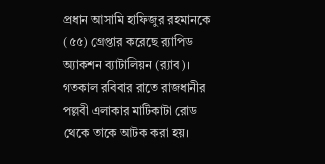প্রধান আসামি হাফিজুর রহমানকে (৫৫) গ্রেপ্তার করেছে র‌্যাপিড অ্যাকশন ব্যাটালিয়ন (র‌্যাব)। গতকাল রবিবার রাতে রাজধানীর পল্লবী এলাকার মাটিকাটা রোড থেকে তাকে আটক করা হয়।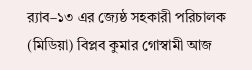র‌্যাব–১৩ এর জ্যেষ্ঠ সহকারী পরিচালক (মিডিয়া) বিপ্লব কুমার গোস্বামী আজ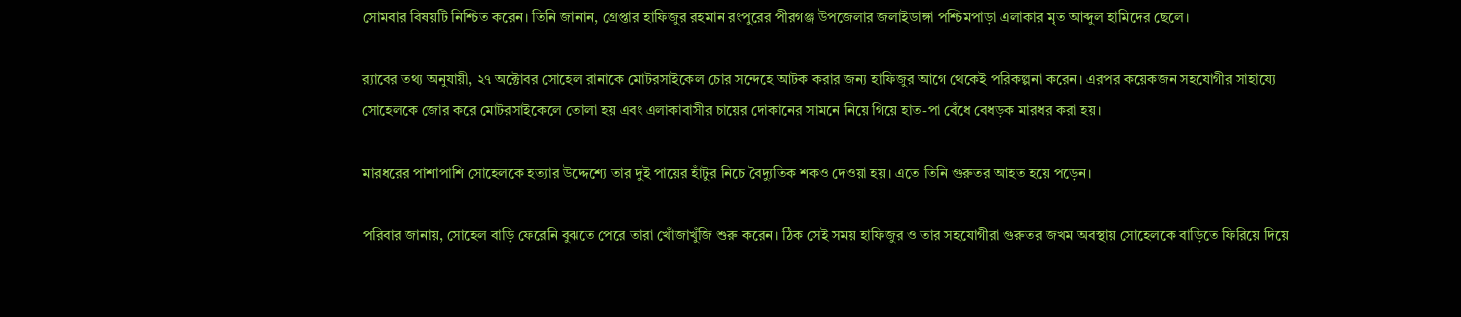সোমবার বিষয়টি নিশ্চিত করেন। তিনি জানান, গ্রেপ্তার হাফিজুর রহমান রংপুরের পীরগঞ্জ উপজেলার জলাইডাঙ্গা পশ্চিমপাড়া এলাকার মৃত আব্দুল হামিদের ছেলে।

র‌্যাবের তথ্য অনুযায়ী, ২৭ অক্টোবর সোহেল রানাকে মোটরসাইকেল চোর সন্দেহে আটক করার জন্য হাফিজুর আগে থেকেই পরিকল্পনা করেন। এরপর কয়েকজন সহযোগীর সাহায্যে সোহেলকে জোর করে মোটরসাইকেলে তোলা হয় এবং এলাকাবাসীর চায়ের দোকানের সামনে নিয়ে গিয়ে হাত-পা বেঁধে বেধড়ক মারধর করা হয়।

মারধরের পাশাপাশি সোহেলকে হত্যার উদ্দেশ্যে তার দুই পায়ের হাঁটুর নিচে বৈদ্যুতিক শকও দেওয়া হয়। এতে তিনি গুরুতর আহত হয়ে পড়েন।

পরিবার জানায়, সোহেল বাড়ি ফেরেনি বুঝতে পেরে তারা খোঁজাখুঁজি শুরু করেন। ঠিক সেই সময় হাফিজুর ও তার সহযোগীরা গুরুতর জখম অবস্থায় সোহেলকে বাড়িতে ফিরিয়ে দিয়ে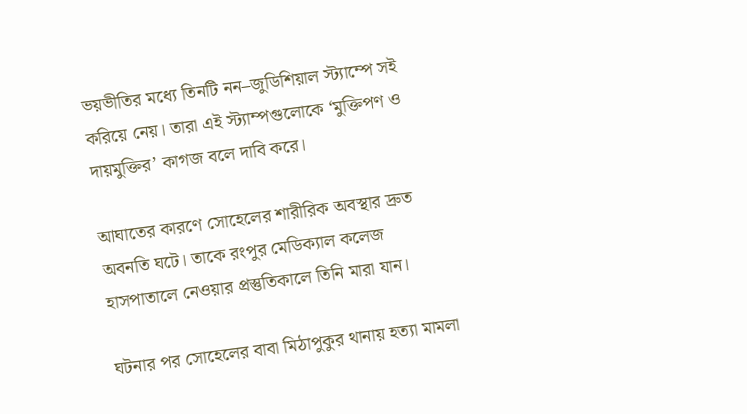ভয়ভীতির মধ্যে তিনটি নন–জুডিশিয়াল স্ট্যাম্পে সই করিয়ে নেয়। তারা এই স্ট্যাম্পগুলোকে ‘মুক্তিপণ ও দায়মুক্তির’ কাগজ বলে দাবি করে।

আঘাতের কারণে সোহেলের শারীরিক অবস্থার দ্রুত অবনতি ঘটে। তাকে রংপুর মেডিক্যাল কলেজ হাসপাতালে নেওয়ার প্রস্তুতিকালে তিনি মারা যান।

ঘটনার পর সোহেলের বাবা মিঠাপুকুর থানায় হত্যা মামলা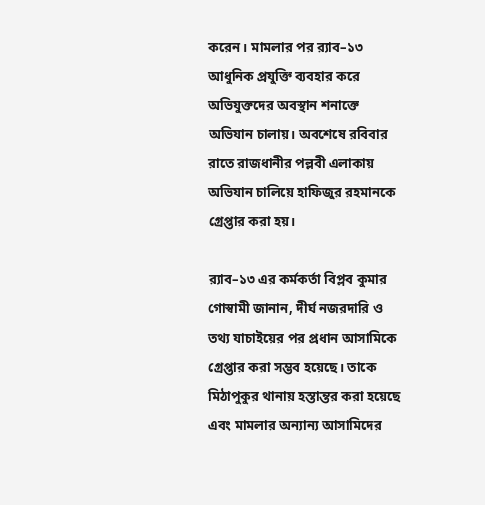করেন। মামলার পর র‌্যাব–১৩ আধুনিক প্রযুক্তি ব্যবহার করে অভিযুক্তদের অবস্থান শনাক্তে অভিযান চালায়। অবশেষে রবিবার রাতে রাজধানীর পল্লবী এলাকায় অভিযান চালিয়ে হাফিজুর রহমানকে গ্রেপ্তার করা হয়।

র‌্যাব–১৩ এর কর্মকর্তা বিপ্লব কুমার গোস্বামী জানান, দীর্ঘ নজরদারি ও তথ্য যাচাইয়ের পর প্রধান আসামিকে গ্রেপ্তার করা সম্ভব হয়েছে। তাকে মিঠাপুকুর থানায় হস্তান্তর করা হয়েছে এবং মামলার অন্যান্য আসামিদের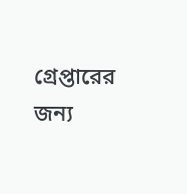গ্রেপ্তারের জন্য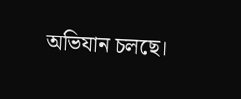অভিযান চলছে।